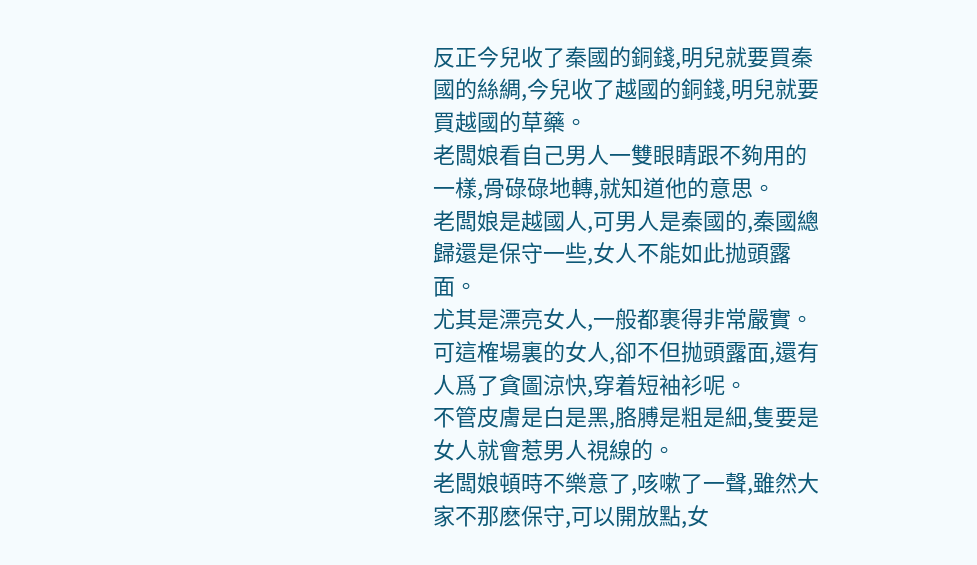反正今兒收了秦國的銅錢,明兒就要買秦國的絲綢,今兒收了越國的銅錢,明兒就要買越國的草藥。
老闆娘看自己男人一雙眼睛跟不夠用的一樣,骨碌碌地轉,就知道他的意思。
老闆娘是越國人,可男人是秦國的,秦國總歸還是保守一些,女人不能如此抛頭露面。
尤其是漂亮女人,一般都裹得非常嚴實。
可這榷場裏的女人,卻不但抛頭露面,還有人爲了貪圖涼快,穿着短袖衫呢。
不管皮膚是白是黑,胳膊是粗是細,隻要是女人就會惹男人視線的。
老闆娘頓時不樂意了,咳嗽了一聲,雖然大家不那麽保守,可以開放點,女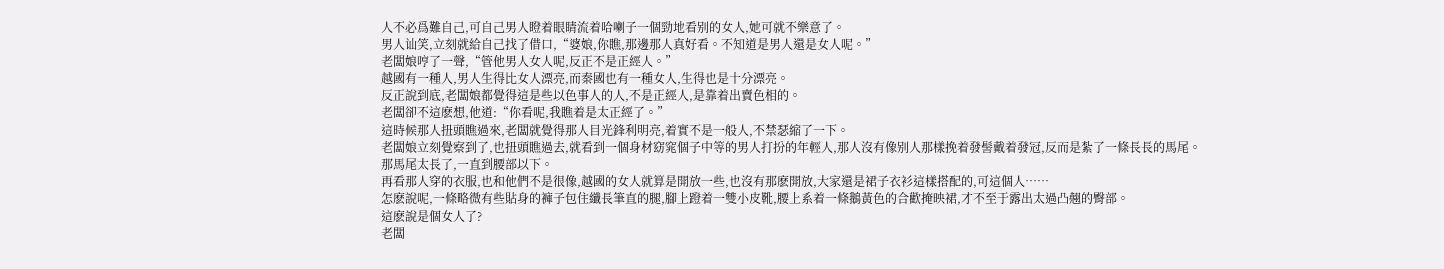人不必爲難自己,可自己男人瞪着眼睛流着哈喇子一個勁地看别的女人,她可就不樂意了。
男人讪笑,立刻就給自己找了借口,“婆娘,你瞧,那邊那人真好看。不知道是男人還是女人呢。”
老闆娘哼了一聲,“管他男人女人呢,反正不是正經人。”
越國有一種人,男人生得比女人漂亮,而秦國也有一種女人,生得也是十分漂亮。
反正說到底,老闆娘都覺得這是些以色事人的人,不是正經人,是靠着出賣色相的。
老闆卻不這麽想,他道:“你看呢,我瞧着是太正經了。”
這時候那人扭頭瞧過來,老闆就覺得那人目光鋒利明亮,着實不是一般人,不禁瑟縮了一下。
老闆娘立刻覺察到了,也扭頭瞧過去,就看到一個身材窈窕個子中等的男人打扮的年輕人,那人沒有像别人那樣挽着發髻戴着發冠,反而是紮了一條長長的馬尾。
那馬尾太長了,一直到腰部以下。
再看那人穿的衣服,也和他們不是很像,越國的女人就算是開放一些,也沒有那麽開放,大家還是裙子衣衫這樣搭配的,可這個人……
怎麽說呢,一條略微有些貼身的褲子包住纖長筆直的腿,腳上蹬着一雙小皮靴,腰上系着一條鵝黃色的合歡掩映裙,才不至于露出太過凸翹的臀部。
這麽說是個女人了?
老闆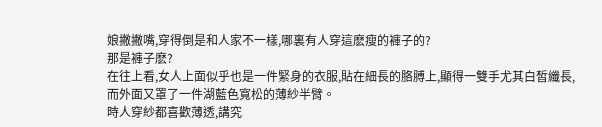娘撇撇嘴,穿得倒是和人家不一樣,哪裏有人穿這麽瘦的褲子的?
那是褲子麽?
在往上看,女人上面似乎也是一件緊身的衣服,貼在細長的胳膊上,顯得一雙手尤其白皙纖長,而外面又罩了一件湖藍色寬松的薄紗半臂。
時人穿紗都喜歡薄透,講究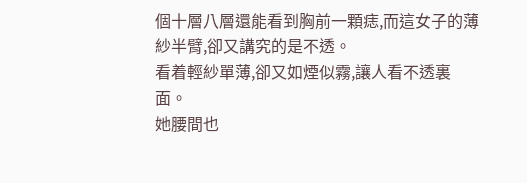個十層八層還能看到胸前一顆痣,而這女子的薄紗半臂,卻又講究的是不透。
看着輕紗單薄,卻又如煙似霧,讓人看不透裏面。
她腰間也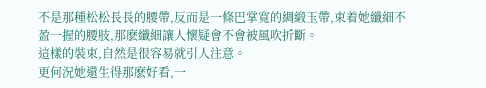不是那種松松長長的腰帶,反而是一條巴掌寬的綢緞玉帶,束着她纖細不盈一握的腰肢,那麽纖細讓人懷疑會不會被風吹折斷。
這樣的裝束,自然是很容易就引人注意。
更何況她還生得那麽好看,一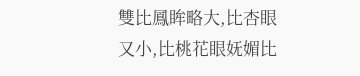雙比鳳眸略大,比杏眼又小,比桃花眼妩媚比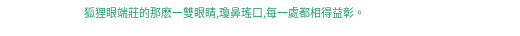狐狸眼端莊的那麽一雙眼睛,瓊鼻瑤口,每一處都相得益彰。